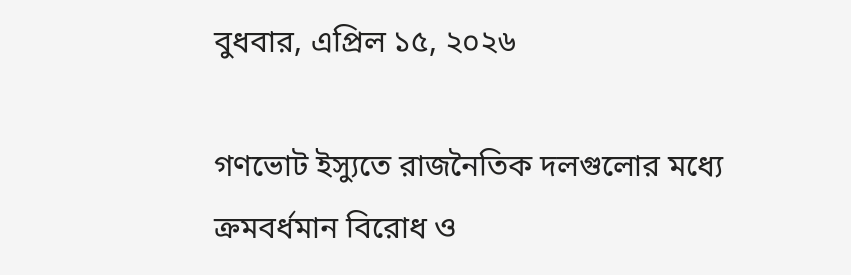বুধবার, এপ্রিল ১৫, ২০২৬

গণভোট ইস্যুতে রাজনৈতিক দলগুলোর মধ্যে ক্রমবর্ধমান বিরোধ ও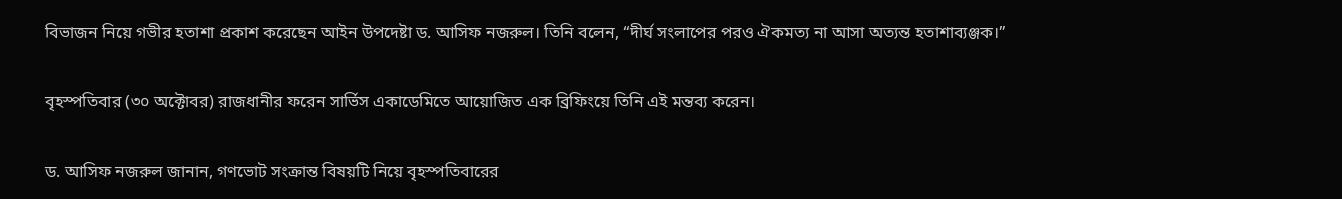বিভাজন নিয়ে গভীর হতাশা প্রকাশ করেছেন আইন উপদেষ্টা ড. আসিফ নজরুল। তিনি বলেন, “দীর্ঘ সংলাপের পরও ঐকমত্য না আসা অত্যন্ত হতাশাব্যঞ্জক।”

বৃহস্পতিবার (৩০ অক্টোবর) রাজধানীর ফরেন সার্ভিস একাডেমিতে আয়োজিত এক ব্রিফিংয়ে তিনি এই মন্তব্য করেন।

ড. আসিফ নজরুল জানান, গণভোট সংক্রান্ত বিষয়টি নিয়ে বৃহস্পতিবারের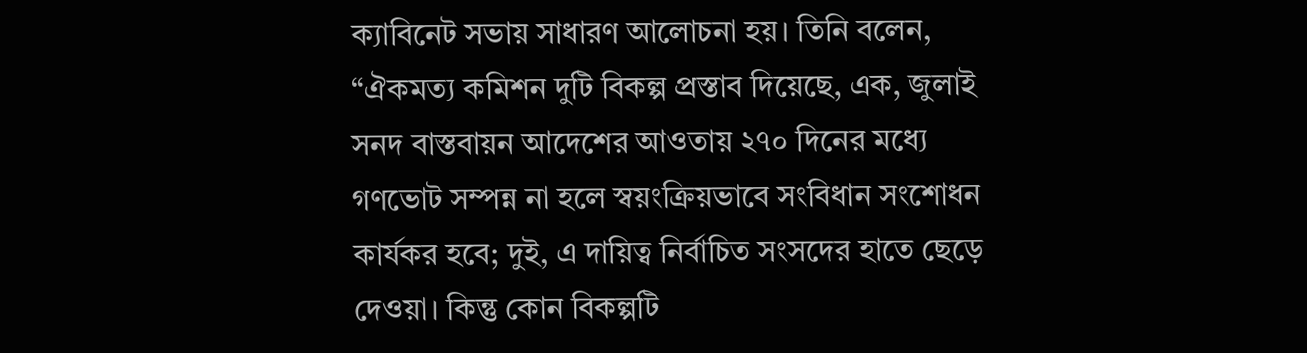ক্যাবিনেট সভায় সাধারণ আলোচনা হয়। তিনি বলেন, “ঐকমত্য কমিশন দুটি বিকল্প প্রস্তাব দিয়েছে, এক, জুলাই সনদ বাস্তবায়ন আদেশের আওতায় ২৭০ দিনের মধ্যে গণভোট সম্পন্ন না হলে স্বয়ংক্রিয়ভাবে সংবিধান সংশোধন কার্যকর হবে; দুই, এ দায়িত্ব নির্বাচিত সংসদের হাতে ছেড়ে দেওয়া। কিন্তু কোন বিকল্পটি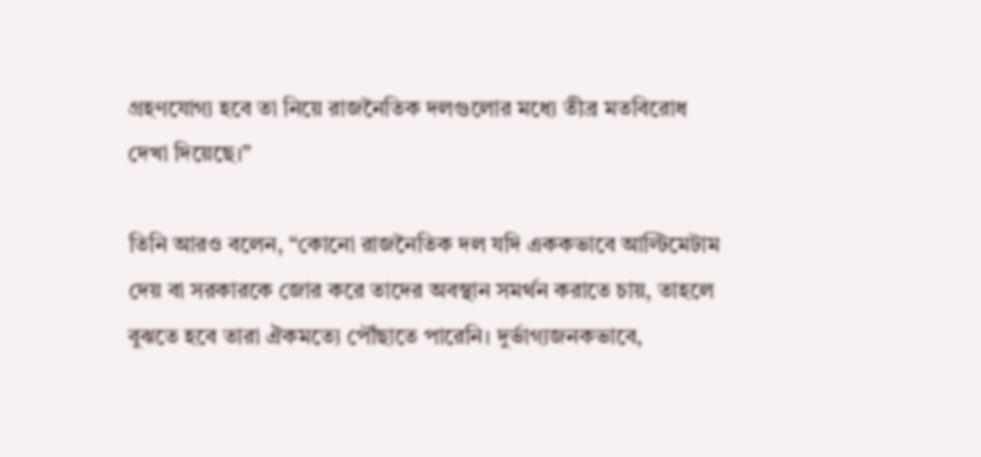গ্রহণযোগ্য হবে তা নিয়ে রাজনৈতিক দলগুলোর মধ্যে তীব্র মতবিরোধ দেখা দিয়েছে।”

তিনি আরও বলেন, “কোনো রাজনৈতিক দল যদি এককভাবে আল্টিমেটাম দেয় বা সরকারকে জোর করে তাদের অবস্থান সমর্থন করাতে চায়, তাহলে বুঝতে হবে তারা ঐকমত্যে পৌঁছাতে পারেনি। দুর্ভাগ্যজনকভাবে,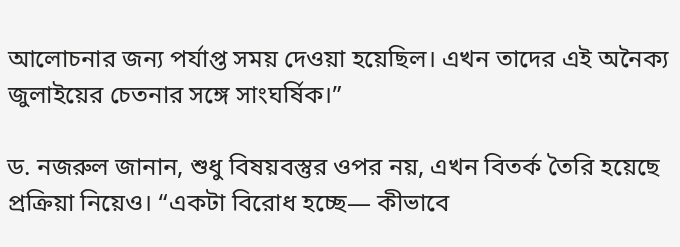আলোচনার জন্য পর্যাপ্ত সময় দেওয়া হয়েছিল। এখন তাদের এই অনৈক্য জুলাইয়ের চেতনার সঙ্গে সাংঘর্ষিক।”

ড. নজরুল জানান, শুধু বিষয়বস্তুর ওপর নয়, এখন বিতর্ক তৈরি হয়েছে প্রক্রিয়া নিয়েও। “একটা বিরোধ হচ্ছে— কীভাবে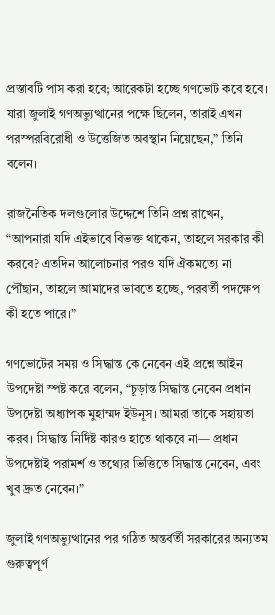প্রস্তাবটি পাস করা হবে; আরেকটা হচ্ছে গণভোট কবে হবে। যারা জুলাই গণঅভ্যুত্থানের পক্ষে ছিলেন, তারাই এখন পরস্পরবিরোধী ও উত্তেজিত অবস্থান নিয়েছেন,” তিনি বলেন।

রাজনৈতিক দলগুলোর উদ্দেশে তিনি প্রশ্ন রাখেন, “আপনারা যদি এইভাবে বিভক্ত থাকেন, তাহলে সরকার কী করবে? এতদিন আলোচনার পরও যদি ঐকমত্যে না পৌঁছান, তাহলে আমাদের ভাবতে হচ্ছে, পরবর্তী পদক্ষেপ কী হতে পারে।”

গণভোটের সময় ও সিদ্ধান্ত কে নেবেন এই প্রশ্নে আইন উপদেষ্টা স্পষ্ট করে বলেন, “চূড়ান্ত সিদ্ধান্ত নেবেন প্রধান উপদেষ্টা অধ্যাপক মুহাম্মদ ইউনূস। আমরা তাকে সহায়তা করব। সিদ্ধান্ত নির্দিষ্ট কারও হাতে থাকবে না— প্রধান উপদেষ্টাই পরামর্শ ও তথ্যের ভিত্তিতে সিদ্ধান্ত নেবেন, এবং খুব দ্রুত নেবেন।”

জুলাই গণঅভ্যুত্থানের পর গঠিত অন্তর্বর্তী সরকারের অন্যতম গুরুত্বপূর্ণ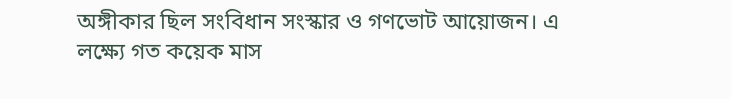অঙ্গীকার ছিল সংবিধান সংস্কার ও গণভোট আয়োজন। এ লক্ষ্যে গত কয়েক মাস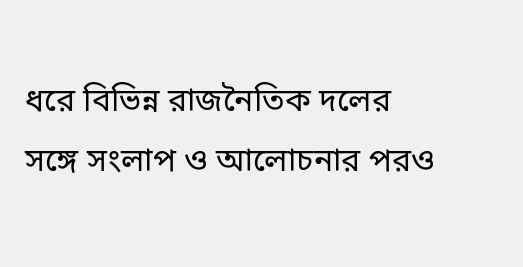ধরে বিভিন্ন রাজনৈতিক দলের সঙ্গে সংলাপ ও আলোচনার পরও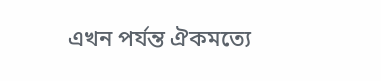এখন পর্যন্ত ঐকমত্যে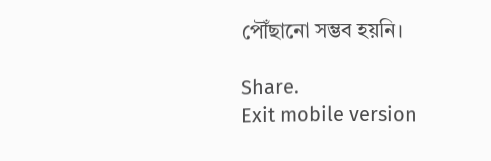পৌঁছানো সম্ভব হয়নি।

Share.
Exit mobile version